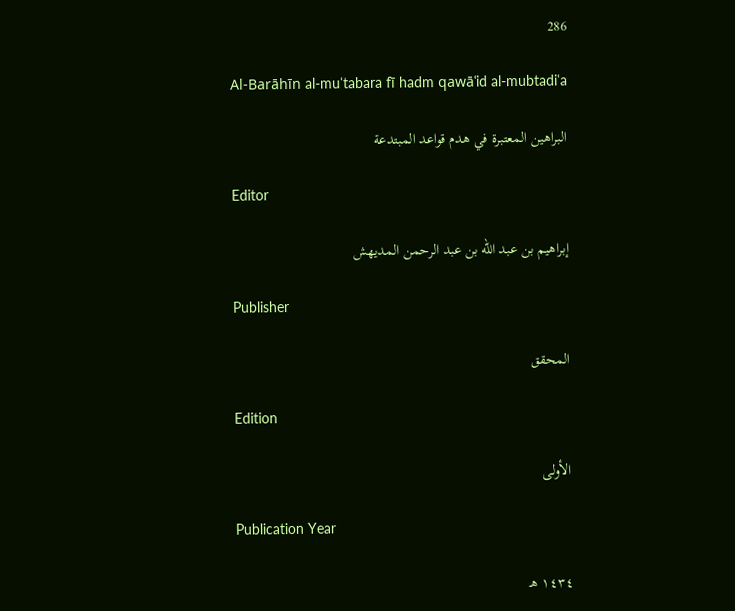286

Al-Barāhīn al-muʿtabara fī hadm qawāʿid al-mubtadiʿa

البراهين المعتبرة في هدم قواعد المبتدعة

Editor

إبراهيم بن عبد الله بن عبد الرحمن المديهش

Publisher

المحقق

Edition

الأولى

Publication Year

١٤٣٤ هـ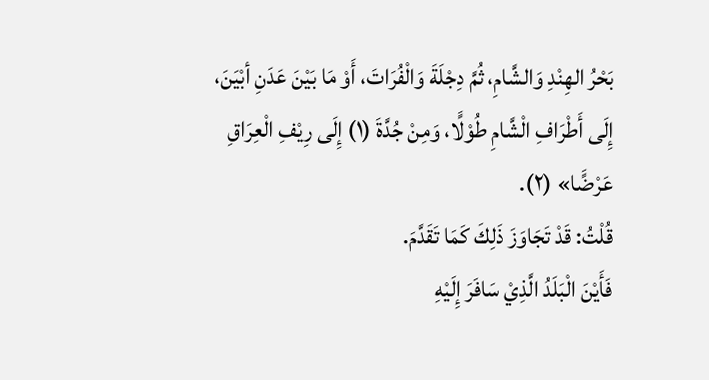بَحْرُ الهِنْدِ وَالشَّامِ، ثُمَّ دِجْلَةَ وَالْفُرَاتَ، أَوْ مَا بَيْنَ عَدَنِ أبْيَنَ، إِلَى أَطْرَافِ الْشَّامِ طُوْلًَا، وَمِنْ جُدَّةَ (١) إِلَى رِيْفِ الْعِرَاقِ عَرْضًَا» (٢).
قُلْتُ: قَدْ تَجَاوَزَ ذَلِكَ كَمَا تَقَدَّمَ.
فَأَيْنَ الْبَلَدُ الَّذِيْ سَافَرَ إِلَيْهِ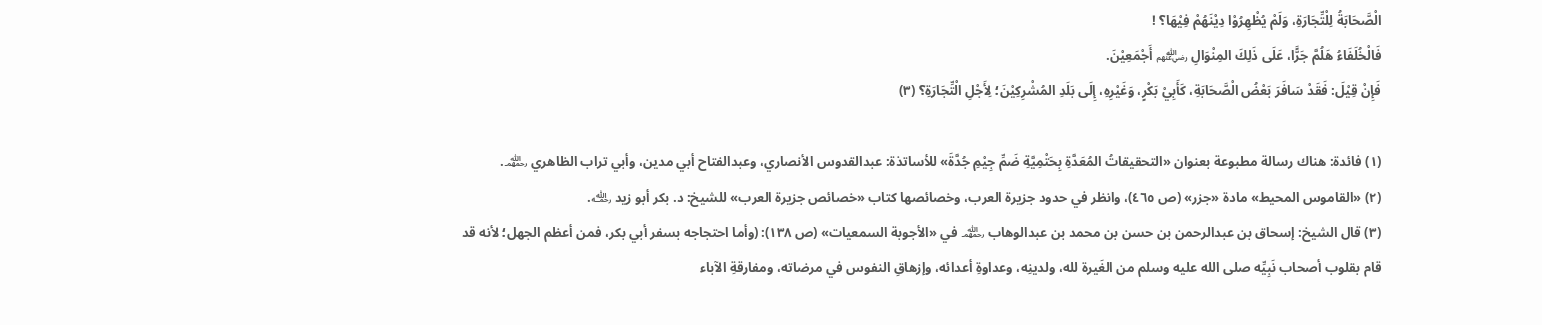الْصَّحَابَةُ لِلْتِّجَارَةِ، وَلَمْ يُظْهِرُوْا دِيْنَهُمْ فِيْهَا؟ !
فَالْخُلَفَاءُ هَلُمَّ جَرًَّا، عَلَى ذَلِكَ المِنْوَالِ ﵃ أَجْمَعِيْنَ.
فَإِنْ قِيْلَ: فَقَدْ سَافَرَ بَعْضُ الْصَّحَابَةِ، كَأَبِيْ بَكْرٍ، وَغَيْرِهِ، إِلَى بَلَدِ المُشْرِكِيْنَ؛ لِأَجْلِ الْتِّجَارَةِ؟ (٣)

(١) فائدة: هناك رسالة مطبوعة بعنوان «التحقيقاتُ المُعَدَّةِ بِحَتْمِيَّةِ ضَمِّ جِيْمِ جُدَّةَ» للأساتذة: عبدالقدوس الأنصاري، وعبدالفتاح أبي مدين، وأبي تراب الظاهري ﵏.
(٢) «القاموس المحيط» مادة «جزر» (ص ٤٦٥)، وانظر في حدود جزيرة العرب، وخصائصها كتاب «خصائص جزيرة العرب» للشيخ: د. بكر أبو زيد ﵀.
(٣) قال الشيخ: إسحاق بن عبدالرحمن بن حسن بن محمد بن عبدالوهاب ﵏ في «الأجوبة السمعيات» (ص ١٣٨): (وأما احتجاجه بسفر أبي بكر، فمن أعظم الجهل؛ لأنه قد قام بقلوب أصحاب نَبِيِّه صلى الله عليه وسلم من الغَيرة لله، ولدينِه، وعداوةِ أعدائه، وإزهاقِ النفوس في مرضاته، ومفارقةِ الآباء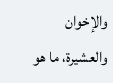والإخوان والعشيرة، ما هو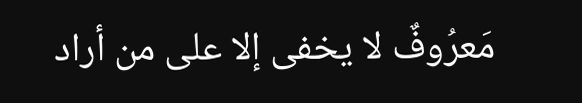مَعرُوفٌ لا يخفى إلا على من أراد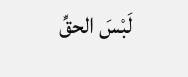لَبْسَ الحقِّ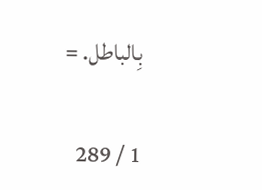بِالباطل. =

1 / 289